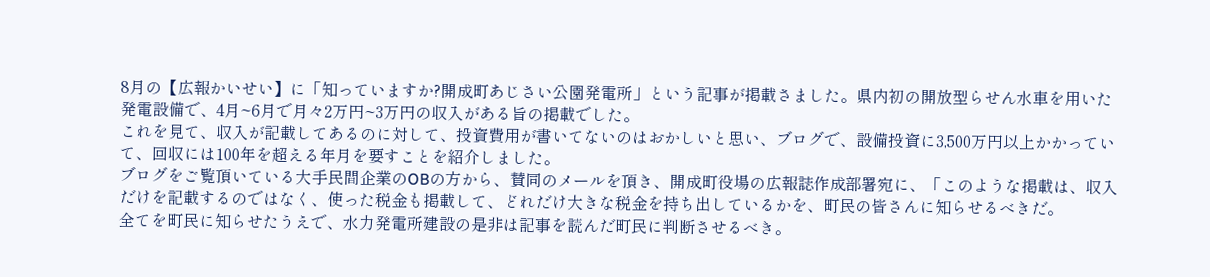8月の【広報かいせい】に「知っていますか?開成町あじさい公園発電所」という記事が掲載さました。県内初の開放型らせん水車を用いた発電設備で、4月~6月で月々2万円~3万円の収入がある旨の掲載でした。
これを見て、収入が記載してあるのに対して、投資費用が書いてないのはおかしいと思い、ブログで、設備投資に3,500万円以上かかっていて、回収には100年を超える年月を要すことを紹介しました。
ブログをご覧頂いている大手民間企業のOBの方から、賛同のメールを頂き、開成町役場の広報誌作成部署宛に、「このような掲載は、収入だけを記載するのではなく、使った税金も掲載して、どれだけ大きな税金を持ち出しているかを、町民の皆さんに知らせるべきだ。
全てを町民に知らせたうえで、水力発電所建設の是非は記事を読んだ町民に判断させるべき。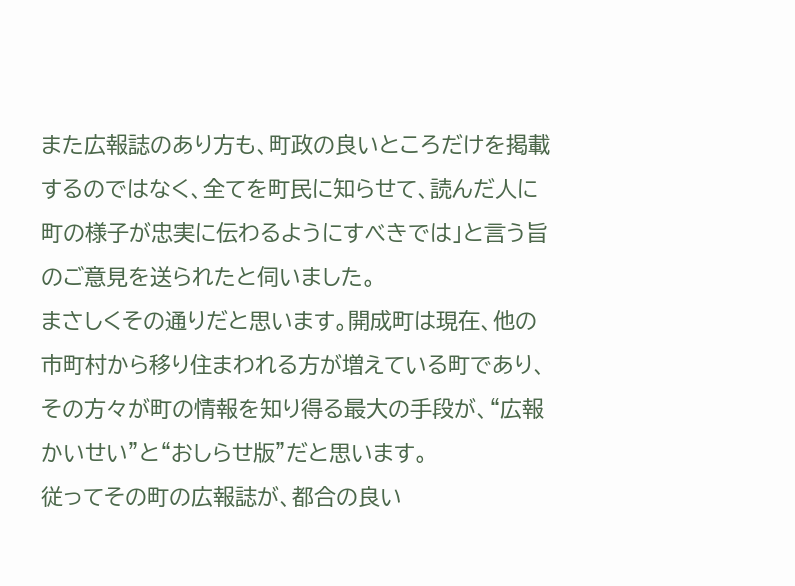また広報誌のあり方も、町政の良いところだけを掲載するのではなく、全てを町民に知らせて、読んだ人に町の様子が忠実に伝わるようにすべきでは」と言う旨のご意見を送られたと伺いました。
まさしくその通りだと思います。開成町は現在、他の市町村から移り住まわれる方が増えている町であり、その方々が町の情報を知り得る最大の手段が、“広報かいせい”と“おしらせ版”だと思います。
従ってその町の広報誌が、都合の良い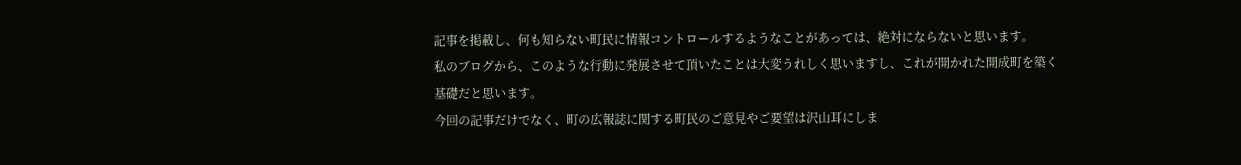記事を掲載し、何も知らない町民に情報コントロールするようなことがあっては、絶対にならないと思います。
私のブログから、このような行動に発展させて頂いたことは大変うれしく思いますし、これが開かれた開成町を築く基礎だと思います。
今回の記事だけでなく、町の広報誌に関する町民のご意見やご要望は沢山耳にしま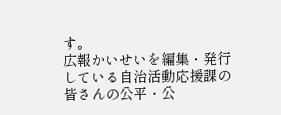す。
広報かいせいを編集・発行している自治活動応援課の皆さんの公平・公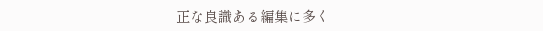正な良識ある編集に多く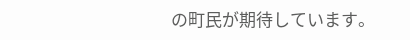の町民が期待しています。